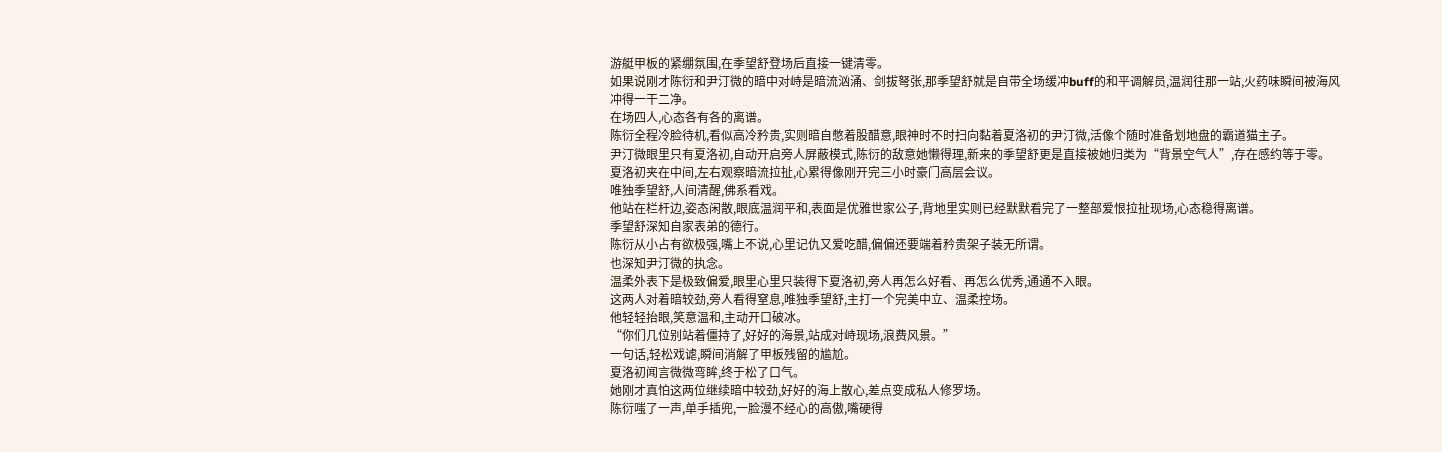游艇甲板的紧绷氛围,在季望舒登场后直接一键清零。
如果说刚才陈衍和尹汀微的暗中对峙是暗流汹涌、剑拔弩张,那季望舒就是自带全场缓冲buff的和平调解员,温润往那一站,火药味瞬间被海风冲得一干二净。
在场四人,心态各有各的离谱。
陈衍全程冷脸待机,看似高冷矜贵,实则暗自憋着股醋意,眼神时不时扫向黏着夏洛初的尹汀微,活像个随时准备划地盘的霸道猫主子。
尹汀微眼里只有夏洛初,自动开启旁人屏蔽模式,陈衍的敌意她懒得理,新来的季望舒更是直接被她归类为“背景空气人”,存在感约等于零。
夏洛初夹在中间,左右观察暗流拉扯,心累得像刚开完三小时豪门高层会议。
唯独季望舒,人间清醒,佛系看戏。
他站在栏杆边,姿态闲散,眼底温润平和,表面是优雅世家公子,背地里实则已经默默看完了一整部爱恨拉扯现场,心态稳得离谱。
季望舒深知自家表弟的德行。
陈衍从小占有欲极强,嘴上不说,心里记仇又爱吃醋,偏偏还要端着矜贵架子装无所谓。
也深知尹汀微的执念。
温柔外表下是极致偏爱,眼里心里只装得下夏洛初,旁人再怎么好看、再怎么优秀,通通不入眼。
这两人对着暗较劲,旁人看得窒息,唯独季望舒,主打一个完美中立、温柔控场。
他轻轻抬眼,笑意温和,主动开口破冰。
“你们几位别站着僵持了,好好的海景,站成对峙现场,浪费风景。”
一句话,轻松戏谑,瞬间消解了甲板残留的尴尬。
夏洛初闻言微微弯眸,终于松了口气。
她刚才真怕这两位继续暗中较劲,好好的海上散心,差点变成私人修罗场。
陈衍嗤了一声,单手插兜,一脸漫不经心的高傲,嘴硬得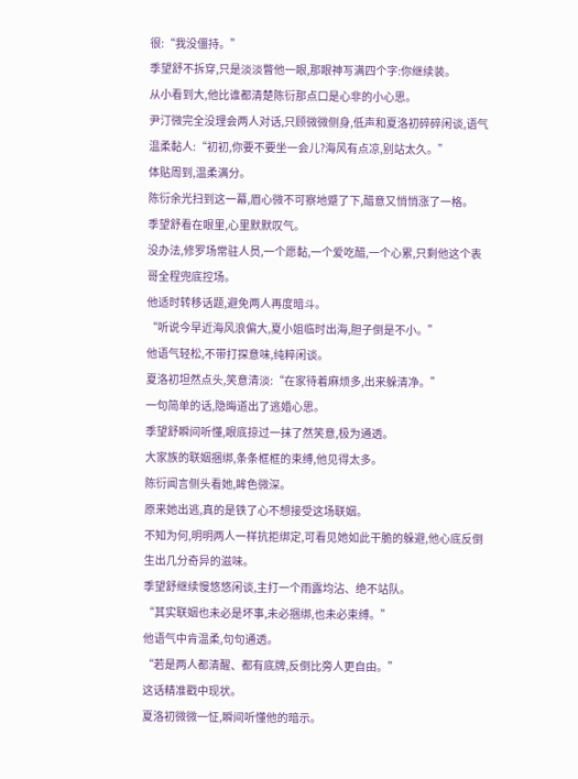很:“我没僵持。”
季望舒不拆穿,只是淡淡瞥他一眼,那眼神写满四个字:你继续装。
从小看到大,他比谁都清楚陈衍那点口是心非的小心思。
尹汀微完全没理会两人对话,只顾微微侧身,低声和夏洛初碎碎闲谈,语气温柔黏人:“初初,你要不要坐一会儿?海风有点凉,别站太久。”
体贴周到,温柔满分。
陈衍余光扫到这一幕,眉心微不可察地蹙了下,醋意又悄悄涨了一格。
季望舒看在眼里,心里默默叹气。
没办法,修罗场常驻人员,一个愿黏,一个爱吃醋,一个心累,只剩他这个表哥全程兜底控场。
他适时转移话题,避免两人再度暗斗。
“听说今早近海风浪偏大,夏小姐临时出海,胆子倒是不小。”
他语气轻松,不带打探意味,纯粹闲谈。
夏洛初坦然点头,笑意清淡:“在家待着麻烦多,出来躲清净。”
一句简单的话,隐晦道出了逃婚心思。
季望舒瞬间听懂,眼底掠过一抹了然笑意,极为通透。
大家族的联姻捆绑,条条框框的束缚,他见得太多。
陈衍闻言侧头看她,眸色微深。
原来她出逃,真的是铁了心不想接受这场联姻。
不知为何,明明两人一样抗拒绑定,可看见她如此干脆的躲避,他心底反倒生出几分奇异的滋味。
季望舒继续慢悠悠闲谈,主打一个雨露均沾、绝不站队。
“其实联姻也未必是坏事,未必捆绑,也未必束缚。”
他语气中肯温柔,句句通透。
“若是两人都清醒、都有底牌,反倒比旁人更自由。”
这话精准戳中现状。
夏洛初微微一怔,瞬间听懂他的暗示。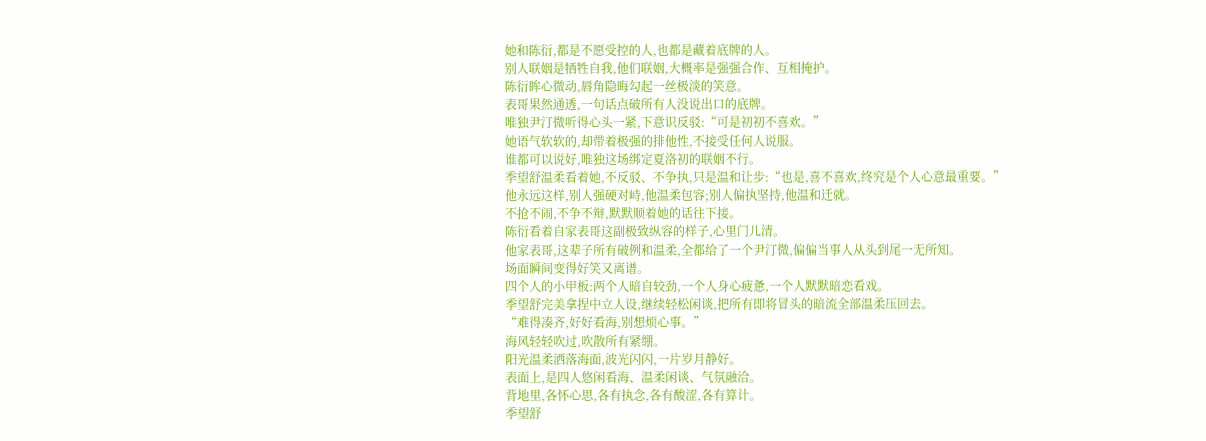她和陈衍,都是不愿受控的人,也都是藏着底牌的人。
别人联姻是牺牲自我,他们联姻,大概率是强强合作、互相掩护。
陈衍眸心微动,唇角隐晦勾起一丝极淡的笑意。
表哥果然通透,一句话点破所有人没说出口的底牌。
唯独尹汀微听得心头一紧,下意识反驳:“可是初初不喜欢。”
她语气软软的,却带着极强的排他性,不接受任何人说服。
谁都可以说好,唯独这场绑定夏洛初的联姻不行。
季望舒温柔看着她,不反驳、不争执,只是温和让步:“也是,喜不喜欢,终究是个人心意最重要。”
他永远这样,别人强硬对峙,他温柔包容;别人偏执坚持,他温和迁就。
不抢不闹,不争不辩,默默顺着她的话往下接。
陈衍看着自家表哥这副极致纵容的样子,心里门儿清。
他家表哥,这辈子所有破例和温柔,全都给了一个尹汀微,偏偏当事人从头到尾一无所知。
场面瞬间变得好笑又离谱。
四个人的小甲板:两个人暗自较劲,一个人身心疲惫,一个人默默暗恋看戏。
季望舒完美拿捏中立人设,继续轻松闲谈,把所有即将冒头的暗流全部温柔压回去。
“难得凑齐,好好看海,别想烦心事。”
海风轻轻吹过,吹散所有紧绷。
阳光温柔洒落海面,波光闪闪,一片岁月静好。
表面上,是四人悠闲看海、温柔闲谈、气氛融洽。
背地里,各怀心思,各有执念,各有酸涩,各有算计。
季望舒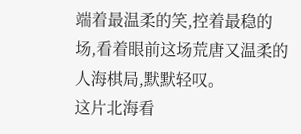端着最温柔的笑,控着最稳的场,看着眼前这场荒唐又温柔的人海棋局,默默轻叹。
这片北海看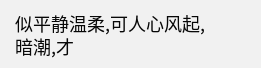似平静温柔,可人心风起,暗潮,才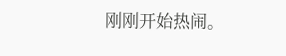刚刚开始热闹。